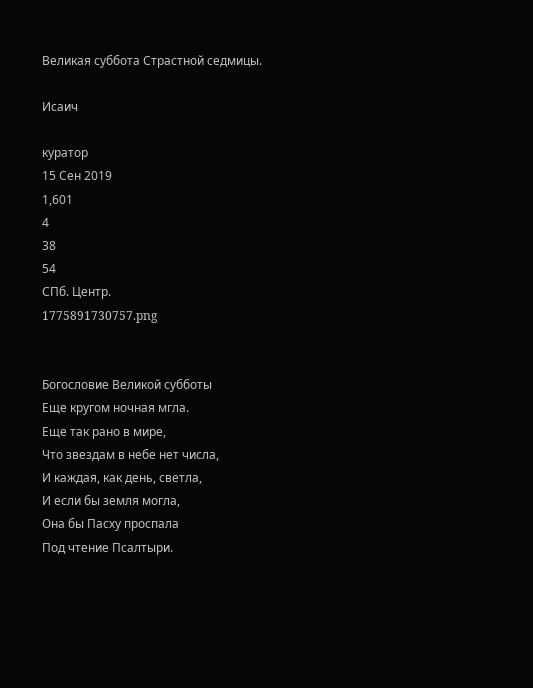Великая суббота Страстной седмицы.

Исаич

куратор
15 Сен 2019
1,601
4
38
54
СПб. Центр.
1775891730757.png


Богословие Великой субботы
Еще кругом ночная мгла.
Еще так рано в мире,
Что звездам в небе нет числа,
И каждая, как день, светла,
И если бы земля могла,
Она бы Пасху проспала
Под чтение Псалтыри.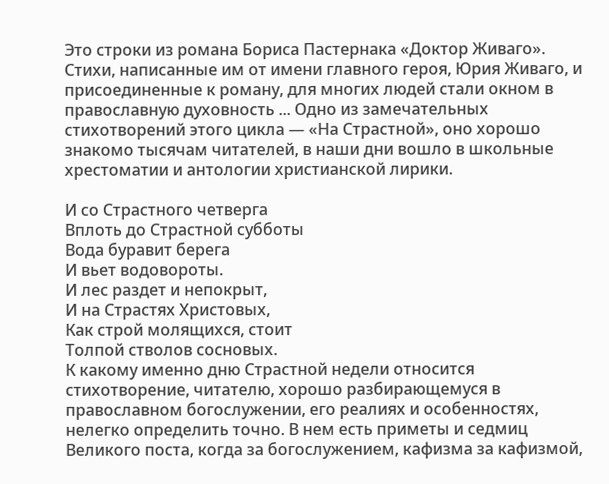Это строки из романа Бориса Пастернака «Доктор Живаго». Стихи, написанные им от имени главного героя, Юрия Живаго, и присоединенные к роману, для многих людей стали окном в православную духовность ... Одно из замечательных стихотворений этого цикла — «На Страстной», оно хорошо знакомо тысячам читателей, в наши дни вошло в школьные хрестоматии и антологии христианской лирики.

И со Страстного четверга
Вплоть до Страстной субботы
Вода буравит берега
И вьет водовороты.
И лес раздет и непокрыт,
И на Страстях Христовых,
Как строй молящихся, стоит
Толпой стволов сосновых.
К какому именно дню Страстной недели относится стихотворение, читателю, хорошо разбирающемуся в православном богослужении, его реалиях и особенностях, нелегко определить точно. В нем есть приметы и седмиц Великого поста, когда за богослужением, кафизма за кафизмой,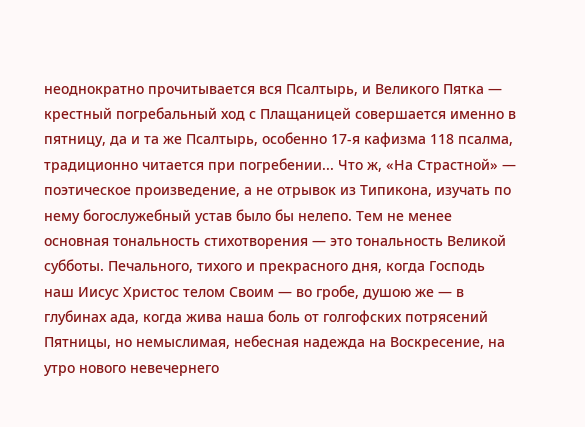неоднократно прочитывается вся Псалтырь, и Великого Пятка — крестный погребальный ход с Плащаницей совершается именно в пятницу, да и та же Псалтырь, особенно 17-я кафизма 118 псалма, традиционно читается при погребении... Что ж, «На Страстной» — поэтическое произведение, а не отрывок из Типикона, изучать по нему богослужебный устав было бы нелепо. Тем не менее основная тональность стихотворения — это тональность Великой субботы. Печального, тихого и прекрасного дня, когда Господь наш Иисус Христос телом Своим — во гробе, душою же — в глубинах ада, когда жива наша боль от голгофских потрясений Пятницы, но немыслимая, небесная надежда на Воскресение, на утро нового невечернего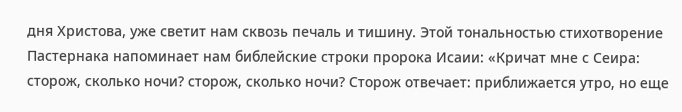дня Христова, уже светит нам сквозь печаль и тишину. Этой тональностью стихотворение Пастернака напоминает нам библейские строки пророка Исаии: «Кричат мне с Сеира: сторож, сколько ночи? сторож, сколько ночи? Сторож отвечает: приближается утро, но еще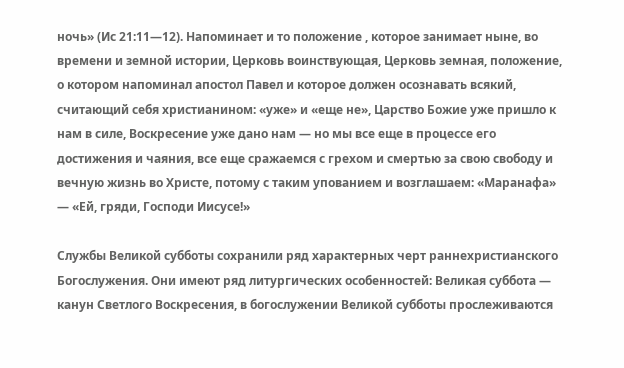ночь» (Ис 21:11—12). Напоминает и то положение , которое занимает ныне, во времени и земной истории, Церковь воинствующая, Церковь земная, положение, о котором напоминал апостол Павел и которое должен осознавать всякий, считающий себя христианином: «уже» и «еще не», Царство Божие уже пришло к нам в силе, Воскресение уже дано нам — но мы все еще в процессе его достижения и чаяния, все еще сражаемся с грехом и смертью за свою свободу и вечную жизнь во Христе, потому с таким упованием и возглашаем: «Маранафа» — «Ей, гряди, Господи Иисусе!»

Службы Великой субботы сохранили ряд характерных черт раннехристианского Богослужения. Они имеют ряд литургических особенностей: Великая суббота — канун Светлого Воскресения, в богослужении Великой субботы прослеживаются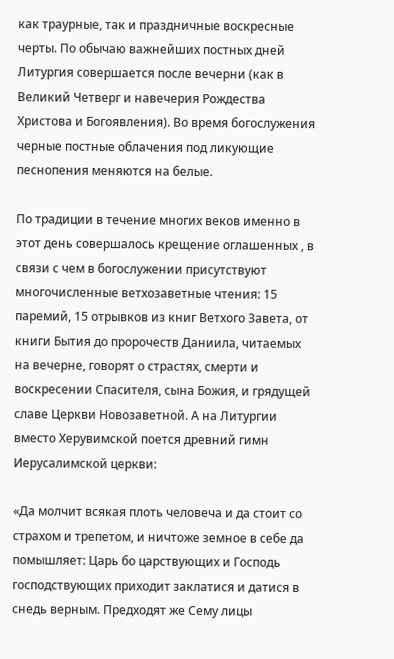как траурные, так и праздничные воскресные черты. По обычаю важнейших постных дней Литургия совершается после вечерни (как в Великий Четверг и навечерия Рождества Христова и Богоявления). Во время богослужения черные постные облачения под ликующие песнопения меняются на белые.

По традиции в течение многих веков именно в этот день совершалось крещение оглашенных , в связи с чем в богослужении присутствуют многочисленные ветхозаветные чтения: 15 паремий, 15 отрывков из книг Ветхого Завета, от книги Бытия до пророчеств Даниила, читаемых на вечерне, говорят о страстях, смерти и воскресении Спасителя, сына Божия, и грядущей славе Церкви Новозаветной. А на Литургии вместо Херувимской поется древний гимн Иерусалимской церкви:

«Да молчит всякая плоть человеча и да стоит со страхом и трепетом, и ничтоже земное в себе да помышляет: Царь бо царствующих и Господь господствующих приходит заклатися и датися в снедь верным. Предходят же Сему лицы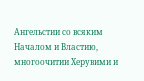Ангельстии со всяким Началом и Властию, многоочитии Херувими и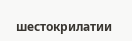шестокрилатии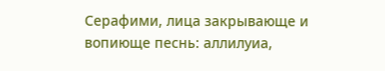Серафими, лица закрывающе и вопиюще песнь: аллилуиа,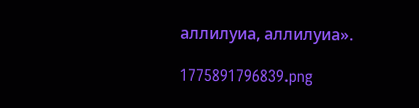аллилуиа, аллилуиа».

1775891796839.png